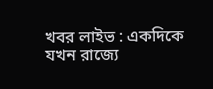খবর লাইভ : একদিকে যখন রাজ্যে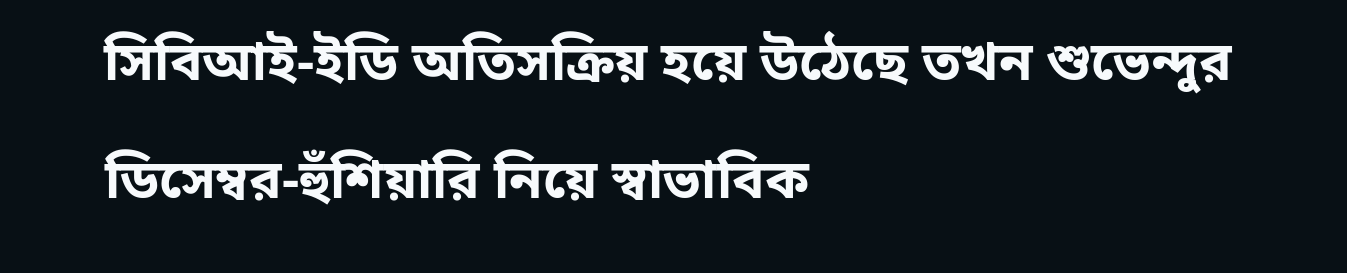সিবিআই-ইডি অতিসক্রিয় হয়ে উঠেছে তখন শুভেন্দুর ডিসেম্বর-হুঁশিয়ারি নিয়ে স্বাভাবিক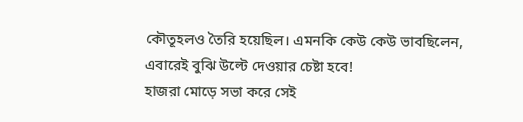কৌতূহলও তৈরি হয়েছিল। এমনকি কেউ কেউ ভাবছিলেন, এবারেই বুঝি উল্টে দেওয়ার চেষ্টা হবে!
হাজরা মোড়ে সভা করে সেই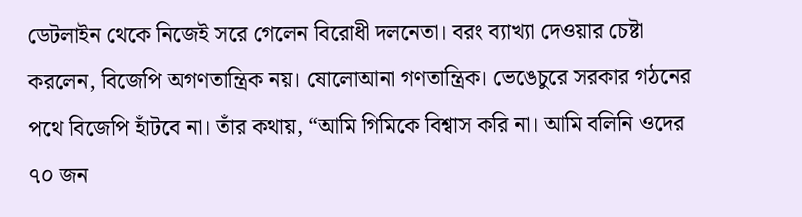ডেটলাইন থেকে নিজেই সরে গেলেন বিরোধী দলনেতা। বরং ব্যাখ্যা দেওয়ার চেষ্টা করলেন, বিজেপি অগণতান্ত্রিক নয়। ষোলোআনা গণতান্ত্রিক। ভেঙেচুরে সরকার গঠনের পথে বিজেপি হাঁটবে না। তাঁর কথায়, “আমি গিমিকে বিশ্বাস করি না। আমি বলিনি ওদের ৭০ জন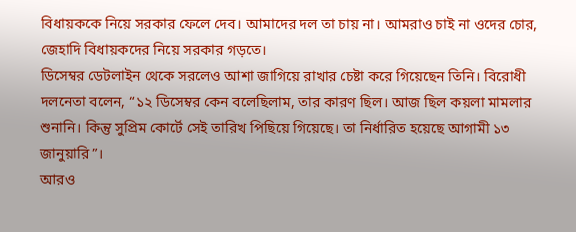বিধায়ককে নিয়ে সরকার ফেলে দেব। আমাদের দল তা চায় না। আমরাও চাই না ওদের চোর, জেহাদি বিধায়কদের নিয়ে সরকার গড়তে।
ডিসেম্বর ডেটলাইন থেকে সরলেও আশা জাগিয়ে রাখার চেষ্টা করে গিয়েছেন তিনি। বিরোধী দলনেতা বলেন, “১২ ডিসেম্বর কেন বলেছিলাম, তার কারণ ছিল। আজ ছিল কয়লা মামলার শুনানি। কিন্তু সুপ্রিম কোর্টে সেই তারিখ পিছিয়ে গিয়েছে। তা নির্ধারিত হয়েছে আগামী ১৩ জানুয়ারি”।
আরও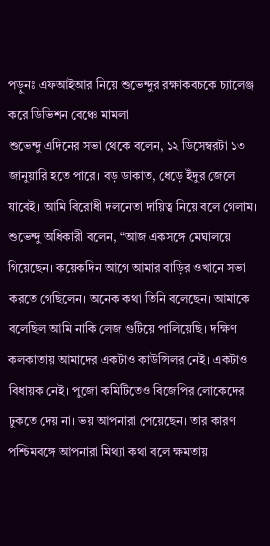পড়ুনঃ এফআইআর নিয়ে শুভেন্দুর রক্ষাকবচকে চ্যালেঞ্জ করে ডিভিশন বেঞ্চে মামলা
শুভেন্দু এদিনের সভা থেকে বলেন, ১২ ডিসেম্বরটা ১৩ জানুয়ারি হতে পারে। বড় ডাকাত, ধেড়ে ইঁদুর জেলে যাবেই। আমি বিরোধী দলনেতা দায়িত্ব নিয়ে বলে গেলাম।
শুভেন্দু অধিকারী বলেন, “আজ একসঙ্গে মেঘালয়ে গিয়েছেন। কয়েকদিন আগে আমার বাড়ির ওখানে সভা করতে গেছিলেন। অনেক কথা তিনি বলেছেন। আমাকে বলেছিল আমি নাকি লেজ গুটিয়ে পালিয়েছি। দক্ষিণ কলকাতায় আমাদের একটাও কাউন্সিলর নেই। একটাও বিধায়ক নেই। পুজো কমিটিতেও বিজেপির লোকেদের ঢুকতে দেয় না। ভয় আপনারা পেয়েছেন। তার কারণ পশ্চিমবঙ্গে আপনারা মিথ্যা কথা বলে ক্ষমতায়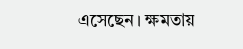এসেছেন। ক্ষমতায়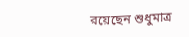রয়েছেন শুধুমাত্র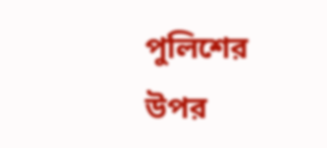পুলিশের উপর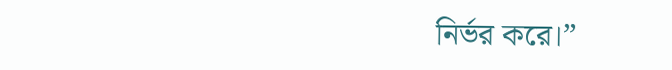নির্ভর করে।”